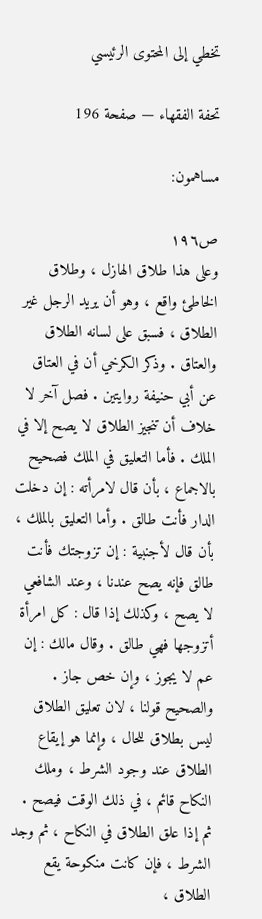تخطي إلى المحتوى الرئيسي

تحفة الفقهاء — صفحة 196

مساهمون:

ص١٩٦
وعلى هذا طلاق الهازل ، وطلاق الخاطئ واقع ، وهو أن يريد الرجل غير الطلاق ، فسبق على لسانه الطلاق والعتاق . وذكر الكرخي أن في العتاق عن أبي حنيفة روايتين . فصل آخر لا خلاف أن تنجيز الطلاق لا يصح إلا في الملك . فأما التعليق في الملك فصحيح بالاجماع ، بأن قال لامرأته : إن دخلت الدار فأنت طالق . وأما التعليق بالملك ، بأن قال لأجنبية : إن تزوجتك فأنت طالق فإنه يصح عندنا ، وعند الشافعي لا يصح ، وكذلك إذا قال : كل امرأة أتزوجها فهي طالق . وقال مالك : إن عم لا يجوز ، وإن خص جاز . والصحيح قولنا ، لان تعليق الطلاق ليس بطلاق للحال ، وإنما هو إيقاع الطلاق عند وجود الشرط ، وملك النكاح قائم ، في ذلك الوقت فيصح . ثم إذا علق الطلاق في النكاح ، ثم وجد الشرط ، فإن كانت منكوحة يقع الطلاق ،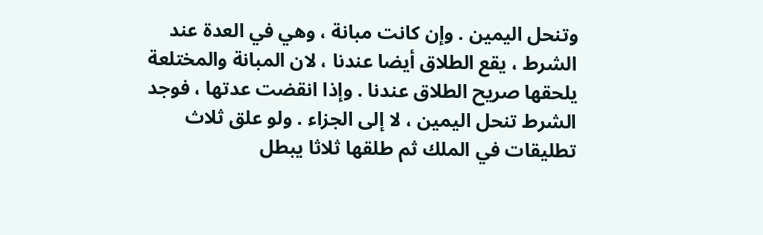وتنحل اليمين . وإن كانت مبانة ، وهي في العدة عند الشرط ، يقع الطلاق أيضا عندنا ، لان المبانة والمختلعة يلحقها صريح الطلاق عندنا . وإذا انقضت عدتها ، فوجد الشرط تنحل اليمين ، لا إلى الجزاء . ولو علق ثلاث تطليقات في الملك ثم طلقها ثلاثا يبطل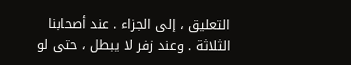التعليق ، إلى الجزاء . عند أصحابنا الثلاثة . وعند زفر لا يبطل ، حتى لو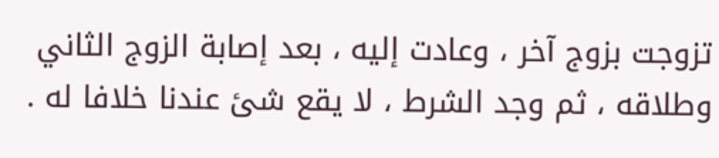تزوجت بزوج آخر ، وعادت إليه ، بعد إصابة الزوج الثاني وطلاقه ، ثم وجد الشرط ، لا يقع شئ عندنا خلافا له .